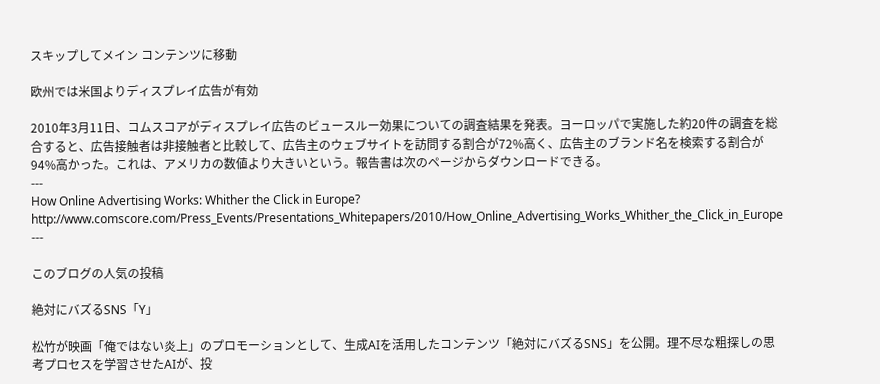スキップしてメイン コンテンツに移動

欧州では米国よりディスプレイ広告が有効

2010年3月11日、コムスコアがディスプレイ広告のビュースルー効果についての調査結果を発表。ヨーロッパで実施した約20件の調査を総合すると、広告接触者は非接触者と比較して、広告主のウェブサイトを訪問する割合が72%高く、広告主のブランド名を検索する割合が94%高かった。これは、アメリカの数値より大きいという。報告書は次のページからダウンロードできる。
---
How Online Advertising Works: Whither the Click in Europe?
http://www.comscore.com/Press_Events/Presentations_Whitepapers/2010/How_Online_Advertising_Works_Whither_the_Click_in_Europe
---

このブログの人気の投稿

絶対にバズるSNS「Y」

松竹が映画「俺ではない炎上」のプロモーションとして、生成AIを活用したコンテンツ「絶対にバズるSNS」を公開。理不尽な粗探しの思考プロセスを学習させたAIが、投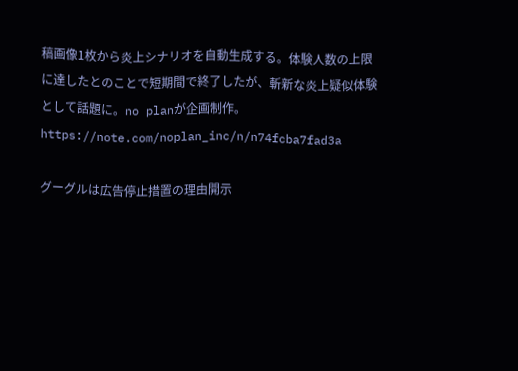稿画像1枚から炎上シナリオを自動生成する。体験人数の上限に達したとのことで短期間で終了したが、斬新な炎上疑似体験として話題に。no planが企画制作。 https://note.com/noplan_inc/n/n74fcba7fad3a

グーグルは広告停止措置の理由開示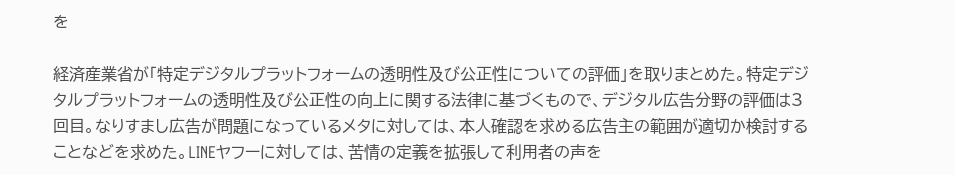を

経済産業省が「特定デジタルプラットフォームの透明性及び公正性についての評価」を取りまとめた。特定デジタルプラットフォームの透明性及び公正性の向上に関する法律に基づくもので、デジタル広告分野の評価は3回目。なりすまし広告が問題になっているメタに対しては、本人確認を求める広告主の範囲が適切か検討することなどを求めた。LINEヤフーに対しては、苦情の定義を拡張して利用者の声を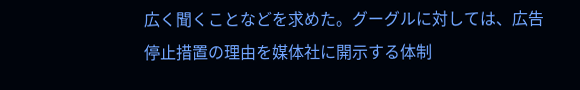広く聞くことなどを求めた。グーグルに対しては、広告停止措置の理由を媒体社に開示する体制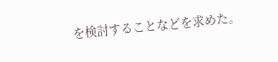を検討することなどを求めた。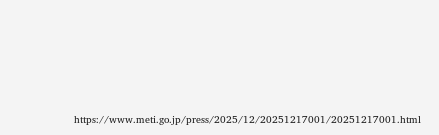https://www.meti.go.jp/press/2025/12/20251217001/20251217001.html